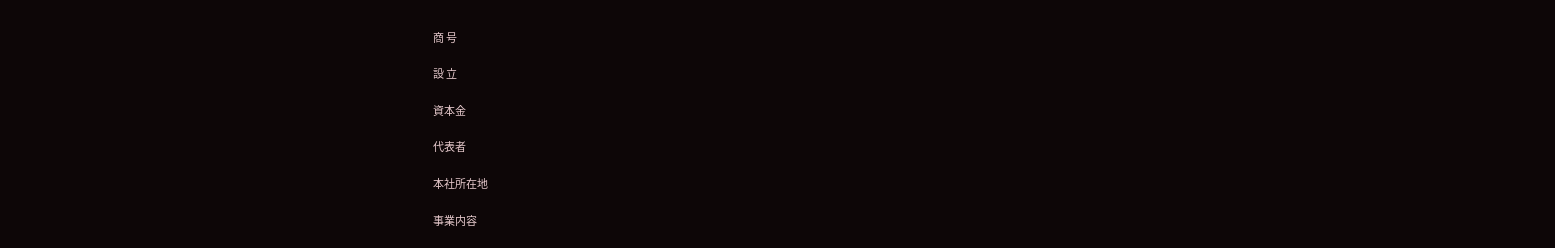商 号

設 立

資本金

代表者

本社所在地

事業内容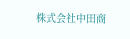株式会社中田商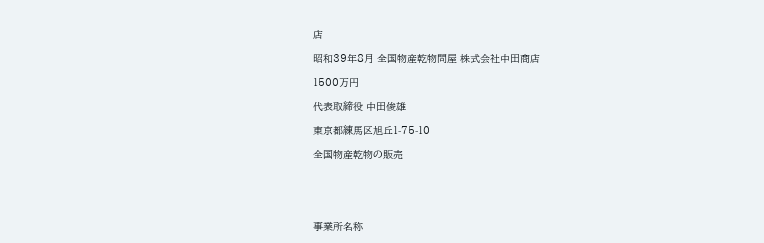店

昭和39年8月 全国物産乾物問屋 株式会社中田商店

1500万円

代表取締役 中田俊雄

東京都練馬区旭丘1-75-10

全国物産乾物の販売





事業所名称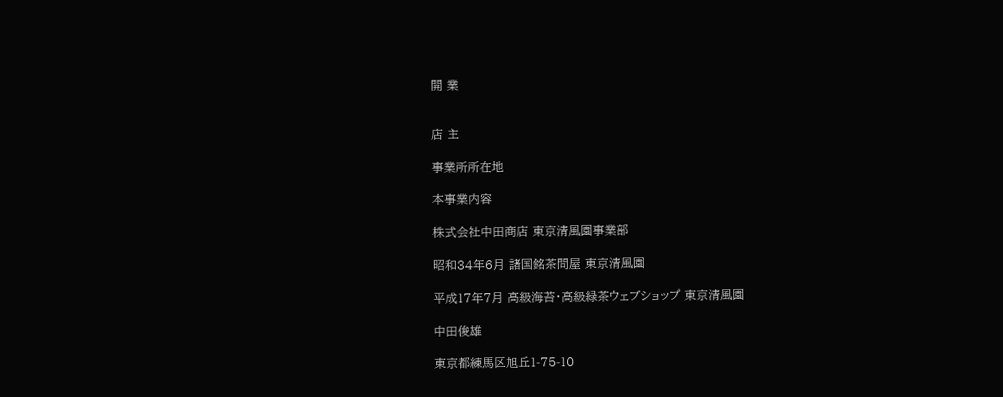開 業


店 主

事業所所在地

本事業内容

株式会社中田商店 東京清風園事業部

昭和34年6月 諸国銘茶問屋 東京清風園

平成17年7月 高級海苔・高級緑茶ウェブショップ 東京清風園

中田俊雄

東京都練馬区旭丘1-75-10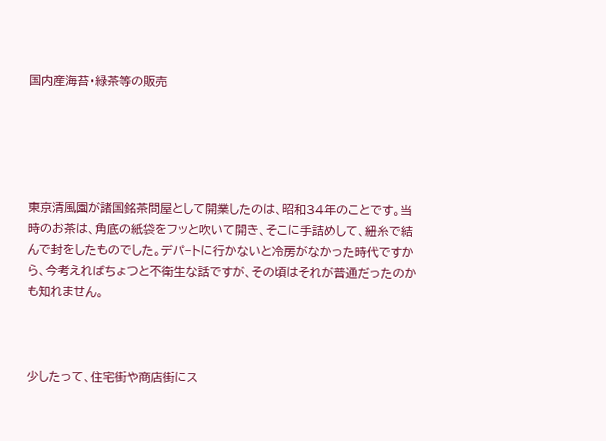国内産海苔・緑茶等の販売





東京清風園が諸国銘茶問屋として開業したのは、昭和34年のことです。当時のお茶は、角底の紙袋をフッと吹いて開き、そこに手詰めして、紐糸で結んで封をしたものでした。デパ−トに行かないと冷房がなかった時代ですから、今考えればちょつと不衛生な話ですが、その頃はそれが普通だったのかも知れません。



少したって、住宅街や商店街にス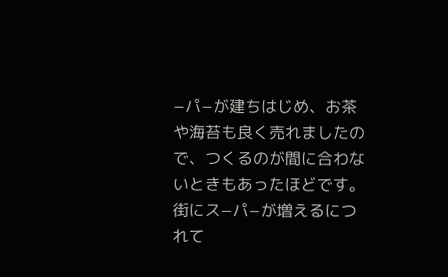−パ−が建ちはじめ、お茶や海苔も良く売れましたので、つくるのが間に合わないときもあったほどです。街にス−パ−が増えるにつれて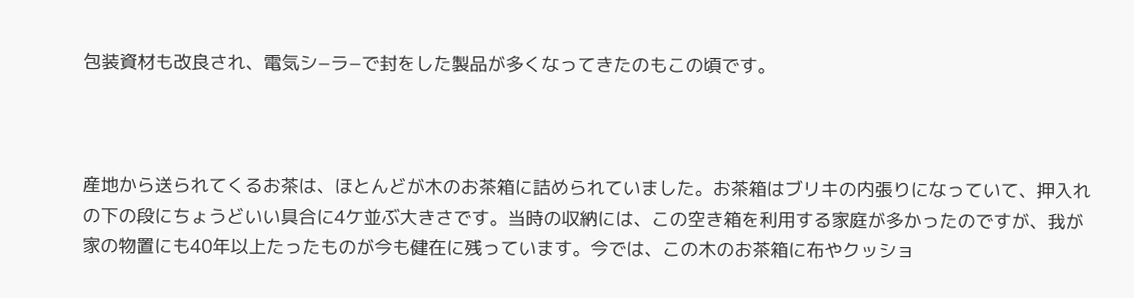包装資材も改良され、電気シ−ラ−で封をした製品が多くなってきたのもこの頃です。



産地から送られてくるお茶は、ほとんどが木のお茶箱に詰められていました。お茶箱はブリキの内張りになっていて、押入れの下の段にちょうどいい具合に4ケ並ぶ大きさです。当時の収納には、この空き箱を利用する家庭が多かったのですが、我が家の物置にも40年以上たったものが今も健在に残っています。今では、この木のお茶箱に布やクッショ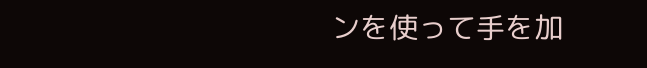ンを使って手を加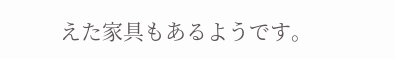えた家具もあるようです。